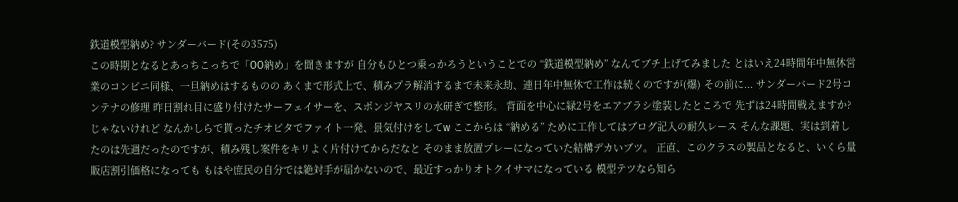鉄道模型納め? サンダーバード(その3575)
この時期となるとあっちこっちで「OO納め」を聞きますが 自分もひとつ乗っかろうということでの “鉄道模型納め” なんてブチ上げてみました とはいえ24時間年中無休営業のコンビニ同様、一旦納めはするものの あくまで形式上で、積みプラ解消するまで未来永劫、連日年中無休で工作は続くのですが(爆) その前に... サンダーバード2号コンテナの修理 昨日割れ目に盛り付けたサーフェイサーを、スポンジヤスリの水研ぎで整形。 背面を中心に緑2号をエアブラシ塗装したところで 先ずは24時間戦えますか? じゃないけれど なんかしらで貰ったチオビタでファイト一発、景気付けをしてw ここからは “納める” ために工作してはブログ記入の耐久レース そんな課題、実は到着したのは先週だったのですが、積み残し案件をキリよく片付けてからだなと そのまま放置プレーになっていた結構デカいブツ。 正直、このクラスの製品となると、いくら量販店割引価格になっても もはや庶民の自分では絶対手が届かないので、最近すっかりオトクイサマになっている 模型テツなら知ら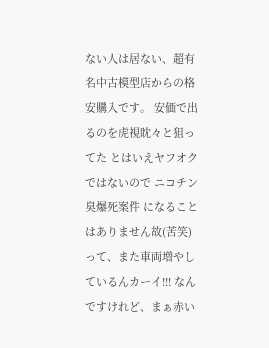ない人は居ない、超有名中古模型店からの格安購入です。 安価で出るのを虎視眈々と狙ってた とはいえヤフオクではないので ニコチン臭爆死案件 になることはありません故(苦笑) って、また車両増やしているんカーイ!!! なんですけれど、まぁ赤い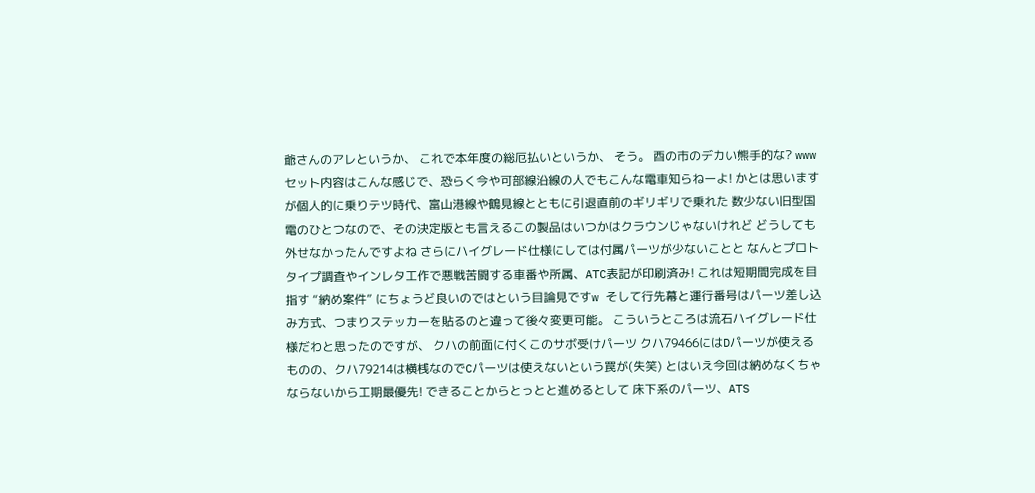爺さんのアレというか、 これで本年度の総厄払いというか、 そう。 酉の市のデカい熊手的な? www セット内容はこんな感じで、恐らく今や可部線沿線の人でもこんな電車知らねーよ! かとは思いますが個人的に乗りテツ時代、富山港線や鶴見線とともに引退直前のギリギリで乗れた 数少ない旧型国電のひとつなので、その決定版とも言えるこの製品はいつかはクラウンじゃないけれど どうしても外せなかったんですよね さらにハイグレード仕様にしては付属パーツが少ないことと なんとプロトタイプ調査やインレタ工作で悪戦苦闘する車番や所属、ATC表記が印刷済み! これは短期間完成を目指す “納め案件” にちょうど良いのではという目論見ですw そして行先幕と運行番号はパーツ差し込み方式、つまりステッカーを貼るのと違って後々変更可能。 こういうところは流石ハイグレード仕様だわと思ったのですが、 クハの前面に付くこのサボ受けパーツ クハ79466にはDパーツが使えるものの、クハ79214は横桟なのでCパーツは使えないという罠が(失笑) とはいえ今回は納めなくちゃならないから工期最優先! できることからとっとと進めるとして 床下系のパーツ、ATS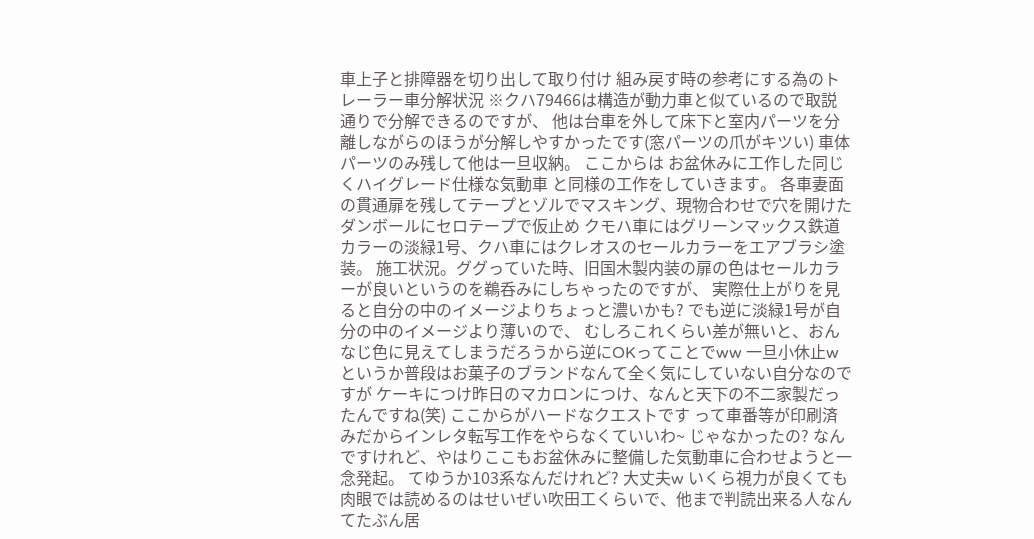車上子と排障器を切り出して取り付け 組み戻す時の参考にする為のトレーラー車分解状況 ※クハ79466は構造が動力車と似ているので取説通りで分解できるのですが、 他は台車を外して床下と室内パーツを分離しながらのほうが分解しやすかったです(窓パーツの爪がキツい) 車体パーツのみ残して他は一旦収納。 ここからは お盆休みに工作した同じくハイグレード仕様な気動車 と同様の工作をしていきます。 各車妻面の貫通扉を残してテープとゾルでマスキング、現物合わせで穴を開けたダンボールにセロテープで仮止め クモハ車にはグリーンマックス鉄道カラーの淡緑1号、クハ車にはクレオスのセールカラーをエアブラシ塗装。 施工状況。ググっていた時、旧国木製内装の扉の色はセールカラーが良いというのを鵜呑みにしちゃったのですが、 実際仕上がりを見ると自分の中のイメージよりちょっと濃いかも? でも逆に淡緑1号が自分の中のイメージより薄いので、 むしろこれくらい差が無いと、おんなじ色に見えてしまうだろうから逆にOKってことでww 一旦小休止w というか普段はお菓子のブランドなんて全く気にしていない自分なのですが ケーキにつけ昨日のマカロンにつけ、なんと天下の不二家製だったんですね(笑) ここからがハードなクエストです って車番等が印刷済みだからインレタ転写工作をやらなくていいわ~ じゃなかったの? なんですけれど、やはりここもお盆休みに整備した気動車に合わせようと一念発起。 てゆうか103系なんだけれど? 大丈夫w いくら視力が良くても肉眼では読めるのはせいぜい吹田工くらいで、他まで判読出来る人なんてたぶん居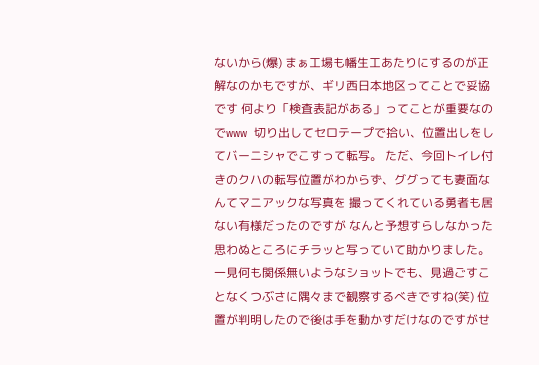ないから(爆) まぁ工場も幡生工あたりにするのが正解なのかもですが、ギリ西日本地区ってことで妥協です 何より「検査表記がある」ってことが重要なのでwww 切り出してセロテープで拾い、位置出しをしてバーニシャでこすって転写。 ただ、今回トイレ付きのクハの転写位置がわからず、ググっても妻面なんてマニアックな写真を 撮ってくれている勇者も居ない有様だったのですが なんと予想すらしなかった思わぬところにチラッと写っていて助かりました。一見何も関係無いようなショットでも、見過ごすことなくつぶさに隅々まで観察するべきですね(笑) 位置が判明したので後は手を動かすだけなのですがせ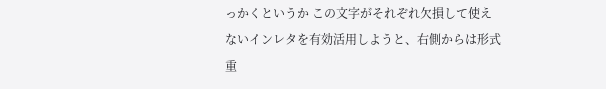っかくというか この文字がそれぞれ欠損して使えないインレタを有効活用しようと、右側からは形式重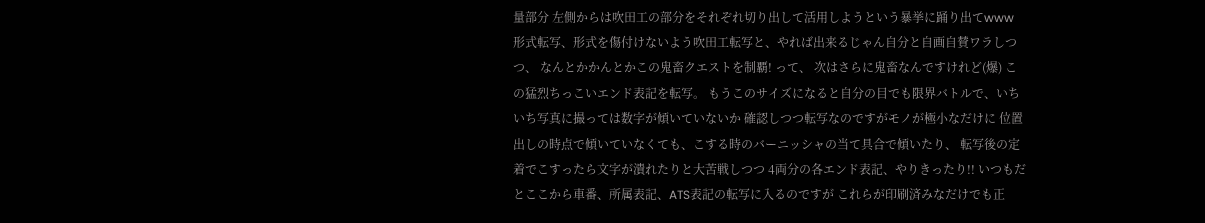量部分 左側からは吹田工の部分をそれぞれ切り出して活用しようという暴挙に踊り出てwww 形式転写、形式を傷付けないよう吹田工転写と、やれば出来るじゃん自分と自画自賛ワラしつつ、 なんとかかんとかこの鬼畜クエストを制覇! って、 次はさらに鬼畜なんですけれど(爆) この猛烈ちっこいエンド表記を転写。 もうこのサイズになると自分の目でも限界バトルで、いちいち写真に撮っては数字が傾いていないか 確認しつつ転写なのですがモノが極小なだけに 位置出しの時点で傾いていなくても、こする時のバーニッシャの当て具合で傾いたり、 転写後の定着でこすったら文字が潰れたりと大苦戦しつつ 4両分の各エンド表記、やりきったり!! いつもだとここから車番、所属表記、ATS表記の転写に入るのですが これらが印刷済みなだけでも正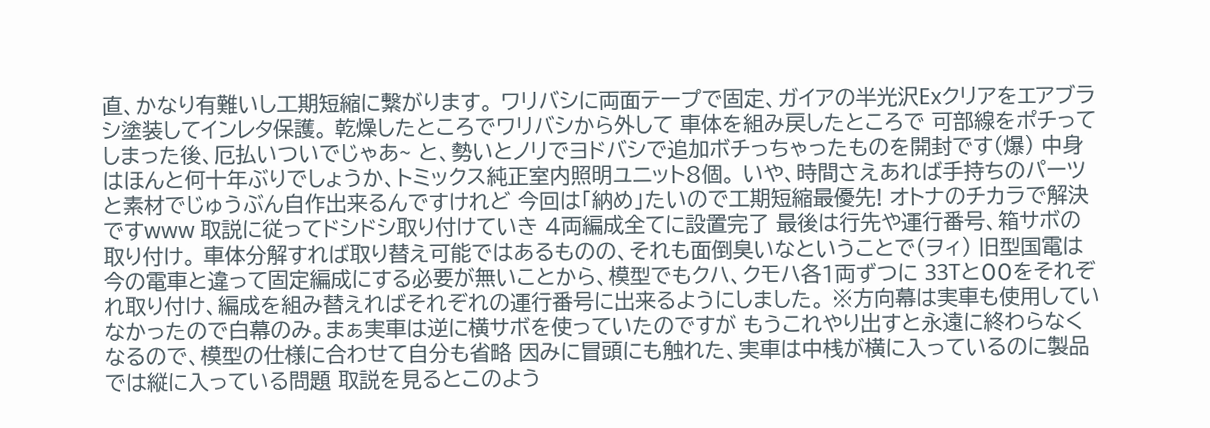直、かなり有難いし工期短縮に繋がります。 ワリバシに両面テープで固定、ガイアの半光沢Exクリアをエアブラシ塗装してインレタ保護。 乾燥したところでワリバシから外して 車体を組み戻したところで 可部線をポチってしまった後、厄払いついでじゃあ~ と、勢いとノリでヨドバシで追加ボチっちゃったものを開封です(爆) 中身はほんと何十年ぶりでしょうか、トミックス純正室内照明ユニット8個。 いや、時間さえあれば手持ちのパーツと素材でじゅうぶん自作出来るんですけれど 今回は「納め」たいので工期短縮最優先! オトナのチカラで解決ですwww 取説に従ってドシドシ取り付けていき 4両編成全てに設置完了 最後は行先や運行番号、箱サボの取り付け。 車体分解すれば取り替え可能ではあるものの、それも面倒臭いなということで(ヲィ) 旧型国電は今の電車と違って固定編成にする必要が無いことから、模型でもクハ、クモハ各1両ずつに 33Tと00をそれぞれ取り付け、編成を組み替えればそれぞれの運行番号に出来るようにしました。 ※方向幕は実車も使用していなかったので白幕のみ。まぁ実車は逆に横サボを使っていたのですが もうこれやり出すと永遠に終わらなくなるので、模型の仕様に合わせて自分も省略 因みに冒頭にも触れた、実車は中桟が横に入っているのに製品では縦に入っている問題 取説を見るとこのよう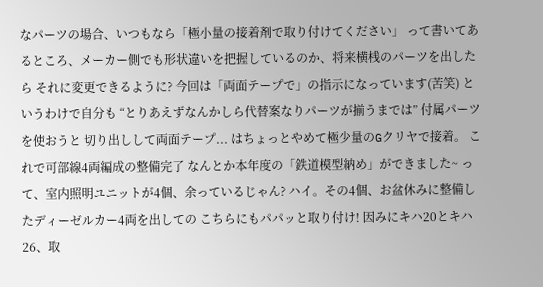なパーツの場合、いつもなら「極小量の接着剤で取り付けてください」 って書いてあるところ、メーカー側でも形状違いを把握しているのか、将来横桟のパーツを出したら それに変更できるように? 今回は「両面テープで」の指示になっています(苦笑) というわけで自分も “とりあえずなんかしら代替案なりパーツが揃うまでは” 付属パーツを使おうと 切り出しして両面テープ... はちょっとやめて極少量のGクリヤで接着。 これで可部線4両編成の整備完了 なんとか本年度の「鉄道模型納め」ができました~ って、室内照明ユニットが4個、余っているじゃん? ハイ。その4個、お盆休みに整備したディーゼルカー4両を出しての こちらにもパパッと取り付け! 因みにキハ20とキハ26、取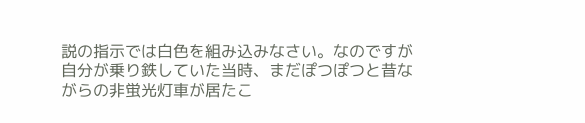説の指示では白色を組み込みなさい。なのですが 自分が乗り鉄していた当時、まだぽつぽつと昔ながらの非蛍光灯車が居たこ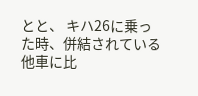とと、 キハ26に乗った時、併結されている他車に比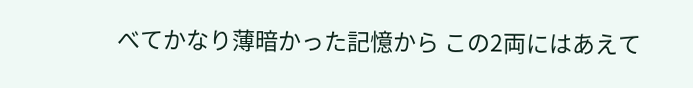べてかなり薄暗かった記憶から この2両にはあえて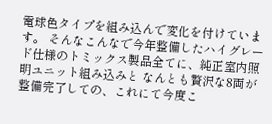電球色タイプを組み込んで変化を付けています。 そんなこんなで今年整備したハイグレード仕様のトミックス製品全てに、純正室内照明ユニット組み込みと なんとも贅沢な8両が整備完了しての、これにて今度こ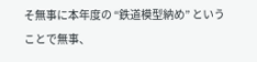そ無事に本年度の “鉄道模型納め” ということで無事、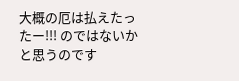大概の厄は払えたったー!!! のではないかと思うのです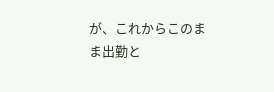が、これからこのまま出勤と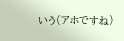いう(アホですね)